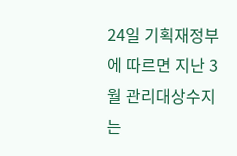24일 기획재정부에 따르면 지난 3월 관리대상수지는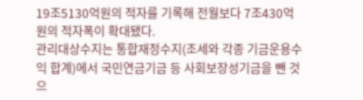19조5130억원의 적자를 기록해 전월보다 7조430억원의 적자폭이 확대됐다.
관리대상수지는 통합재정수지(조세와 각종 기금운용수익 합계)에서 국민연금기금 등 사회보장성기금을 뺀 것으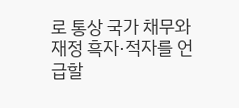로 통상 국가 채무와 재정 흑자·적자를 언급할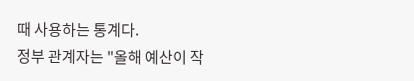때 사용하는 통계다.
정부 관계자는 "올해 예산이 작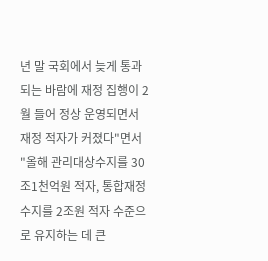년 말 국회에서 늦게 통과되는 바람에 재정 집행이 2월 들어 정상 운영되면서 재정 적자가 커졌다"면서 "올해 관리대상수지를 30조1천억원 적자, 통합재정수지를 2조원 적자 수준으로 유지하는 데 큰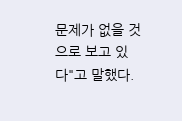문제가 없을 것으로 보고 있다"고 말했다.